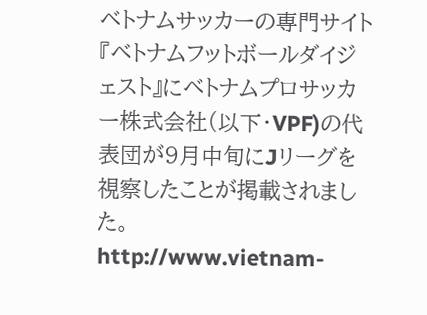ベトナムサッカーの専門サイト『ベトナムフットボールダイジェスト』にベトナムプロサッカー株式会社(以下・VPF)の代表団が9月中旬にJリーグを視察したことが掲載されました。
http://www.vietnam-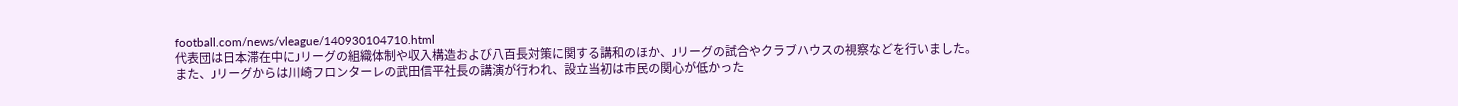football.com/news/vleague/140930104710.html
代表団は日本滞在中にJリーグの組織体制や収入構造および八百長対策に関する講和のほか、Jリーグの試合やクラブハウスの視察などを行いました。
また、Jリーグからは川崎フロンターレの武田信平社長の講演が行われ、設立当初は市民の関心が低かった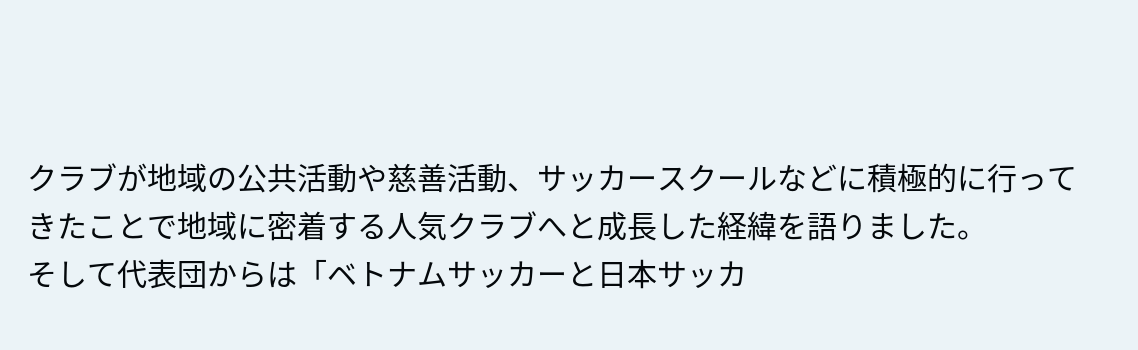クラブが地域の公共活動や慈善活動、サッカースクールなどに積極的に行ってきたことで地域に密着する人気クラブへと成長した経緯を語りました。
そして代表団からは「ベトナムサッカーと日本サッカ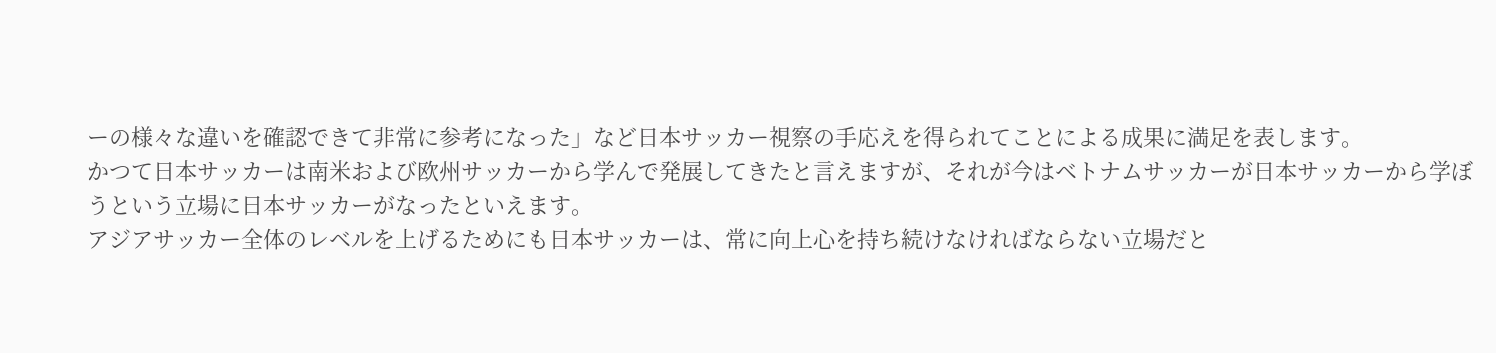ーの様々な違いを確認できて非常に参考になった」など日本サッカー視察の手応えを得られてことによる成果に満足を表します。
かつて日本サッカーは南米および欧州サッカーから学んで発展してきたと言えますが、それが今はベトナムサッカーが日本サッカーから学ぼうという立場に日本サッカーがなったといえます。
アジアサッカー全体のレベルを上げるためにも日本サッカーは、常に向上心を持ち続けなければならない立場だと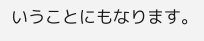いうことにもなります。